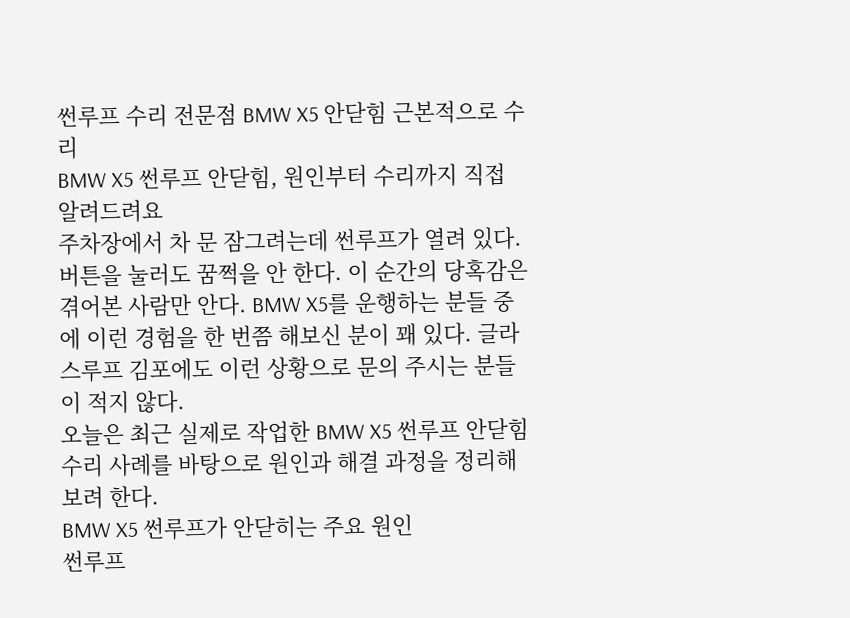썬루프 수리 전문점 BMW X5 안닫힘 근본적으로 수리
BMW X5 썬루프 안닫힘, 원인부터 수리까지 직접 알려드려요
주차장에서 차 문 잠그려는데 썬루프가 열려 있다. 버튼을 눌러도 꿈쩍을 안 한다. 이 순간의 당혹감은 겪어본 사람만 안다. BMW X5를 운행하는 분들 중에 이런 경험을 한 번쯤 해보신 분이 꽤 있다. 글라스루프 김포에도 이런 상황으로 문의 주시는 분들이 적지 않다.
오늘은 최근 실제로 작업한 BMW X5 썬루프 안닫힘 수리 사례를 바탕으로 원인과 해결 과정을 정리해보려 한다.
BMW X5 썬루프가 안닫히는 주요 원인
썬루프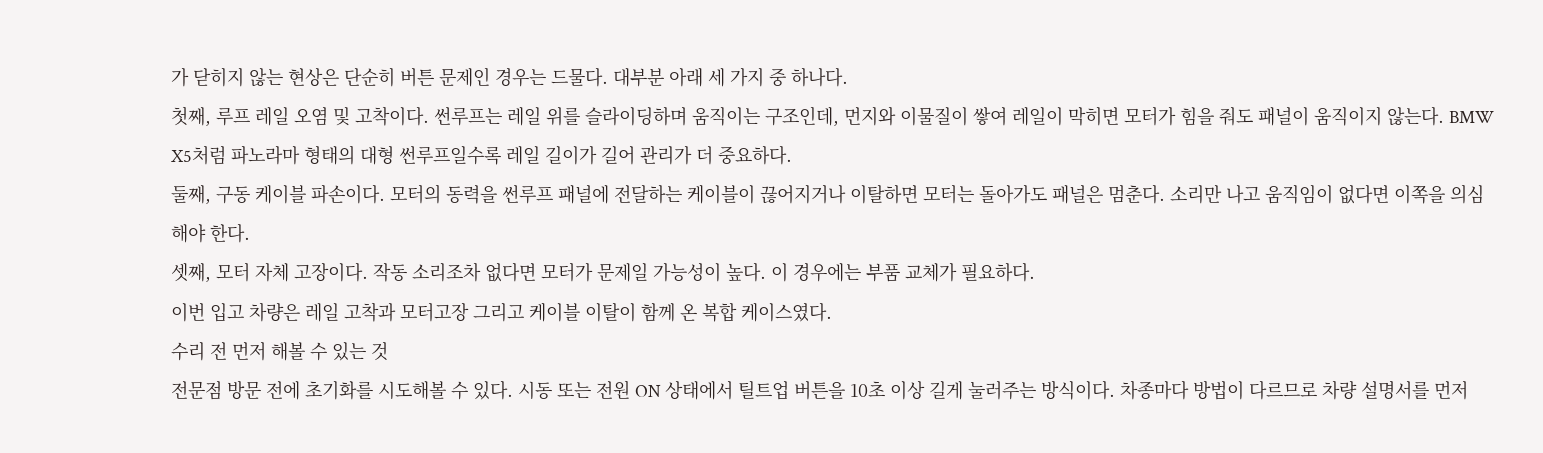가 닫히지 않는 현상은 단순히 버튼 문제인 경우는 드물다. 대부분 아래 세 가지 중 하나다.
첫째, 루프 레일 오염 및 고착이다. 썬루프는 레일 위를 슬라이딩하며 움직이는 구조인데, 먼지와 이물질이 쌓여 레일이 막히면 모터가 힘을 줘도 패널이 움직이지 않는다. BMW X5처럼 파노라마 형태의 대형 썬루프일수록 레일 길이가 길어 관리가 더 중요하다.
둘째, 구동 케이블 파손이다. 모터의 동력을 썬루프 패널에 전달하는 케이블이 끊어지거나 이탈하면 모터는 돌아가도 패널은 멈춘다. 소리만 나고 움직임이 없다면 이쪽을 의심해야 한다.
셋째, 모터 자체 고장이다. 작동 소리조차 없다면 모터가 문제일 가능성이 높다. 이 경우에는 부품 교체가 필요하다.
이번 입고 차량은 레일 고착과 모터고장 그리고 케이블 이탈이 함께 온 복합 케이스였다.
수리 전 먼저 해볼 수 있는 것
전문점 방문 전에 초기화를 시도해볼 수 있다. 시동 또는 전원 ON 상태에서 틸트업 버튼을 10초 이상 길게 눌러주는 방식이다. 차종마다 방법이 다르므로 차량 설명서를 먼저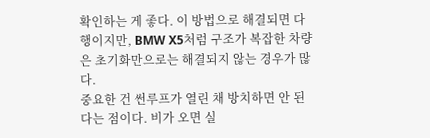확인하는 게 좋다. 이 방법으로 해결되면 다행이지만, BMW X5처럼 구조가 복잡한 차량은 초기화만으로는 해결되지 않는 경우가 많다.
중요한 건 썬루프가 열린 채 방치하면 안 된다는 점이다. 비가 오면 실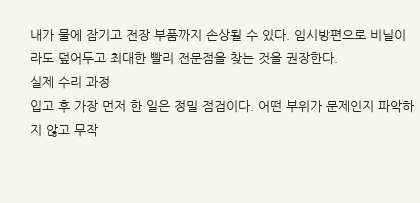내가 물에 잠기고 전장 부품까지 손상될 수 있다. 임시방편으로 비닐이라도 덮어두고 최대한 빨리 전문점을 찾는 것을 권장한다.
실제 수리 과정
입고 후 가장 먼저 한 일은 정밀 점검이다. 어떤 부위가 문제인지 파악하지 않고 무작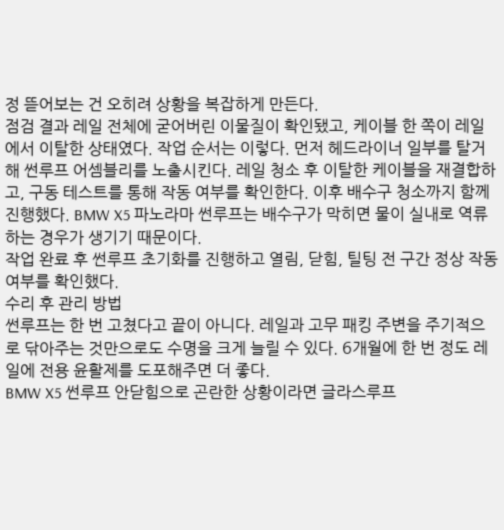정 뜯어보는 건 오히려 상황을 복잡하게 만든다.
점검 결과 레일 전체에 굳어버린 이물질이 확인됐고, 케이블 한 쪽이 레일에서 이탈한 상태였다. 작업 순서는 이렇다. 먼저 헤드라이너 일부를 탈거해 썬루프 어셈블리를 노출시킨다. 레일 청소 후 이탈한 케이블을 재결합하고, 구동 테스트를 통해 작동 여부를 확인한다. 이후 배수구 청소까지 함께 진행했다. BMW X5 파노라마 썬루프는 배수구가 막히면 물이 실내로 역류하는 경우가 생기기 때문이다.
작업 완료 후 썬루프 초기화를 진행하고 열림, 닫힘, 틸팅 전 구간 정상 작동 여부를 확인했다.
수리 후 관리 방법
썬루프는 한 번 고쳤다고 끝이 아니다. 레일과 고무 패킹 주변을 주기적으로 닦아주는 것만으로도 수명을 크게 늘릴 수 있다. 6개월에 한 번 정도 레일에 전용 윤활제를 도포해주면 더 좋다.
BMW X5 썬루프 안닫힘으로 곤란한 상황이라면 글라스루프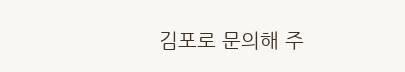김포로 문의해 주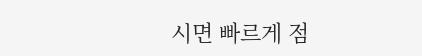시면 빠르게 점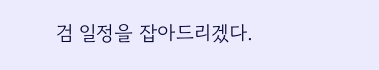검 일정을 잡아드리겠다.